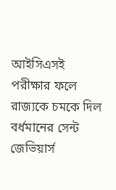আইসিএসই পরীক্ষার ফলে রাজ্যকে চমকে দিল বর্ধমানের সেন্ট জেভিয়ার্স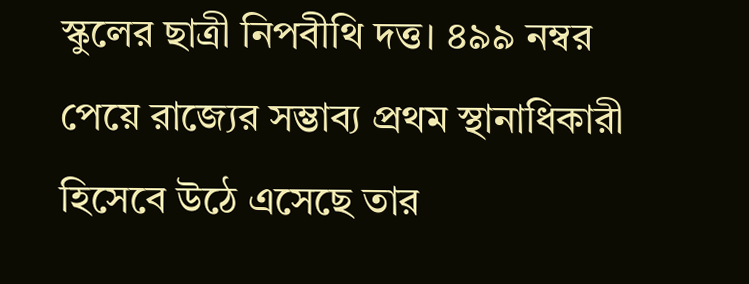স্কুলের ছাত্রী নিপবীথি দত্ত। ৪৯৯ নম্বর পেয়ে রাজ্যের সম্ভাব্য প্রথম স্থানাধিকারী হিসেবে উঠে এসেছে তার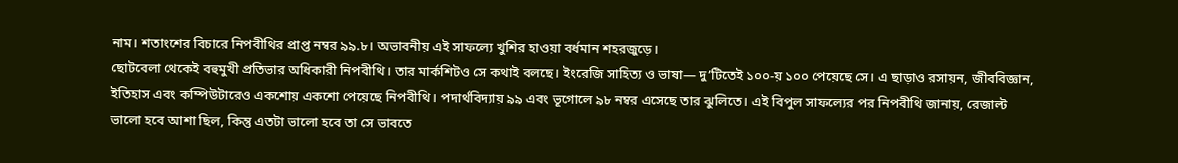নাম। শতাংশের বিচারে নিপবীথির প্রাপ্ত নম্বর ৯৯.৮। অভাবনীয় এই সাফল্যে খুশির হাওয়া বর্ধমান শহরজুড়ে।
ছোটবেলা থেকেই বহুমুখী প্রতিভার অধিকারী নিপবীথি। তার মার্কশিটও সে কথাই বলছে। ইংরেজি সাহিত্য ও ভাষা— দু’টিতেই ১০০-য় ১০০ পেয়েছে সে। এ ছাড়াও রসায়ন, জীববিজ্ঞান, ইতিহাস এবং কম্পিউটারেও একশোয় একশো পেয়েছে নিপবীথি। পদার্থবিদ্যায় ৯৯ এবং ভূগোলে ৯৮ নম্বর এসেছে তার ঝুলিতে। এই বিপুল সাফল্যের পর নিপবীথি জানায়, রেজাল্ট ভালো হবে আশা ছিল, কিন্তু এতটা ভালো হবে তা সে ভাবতে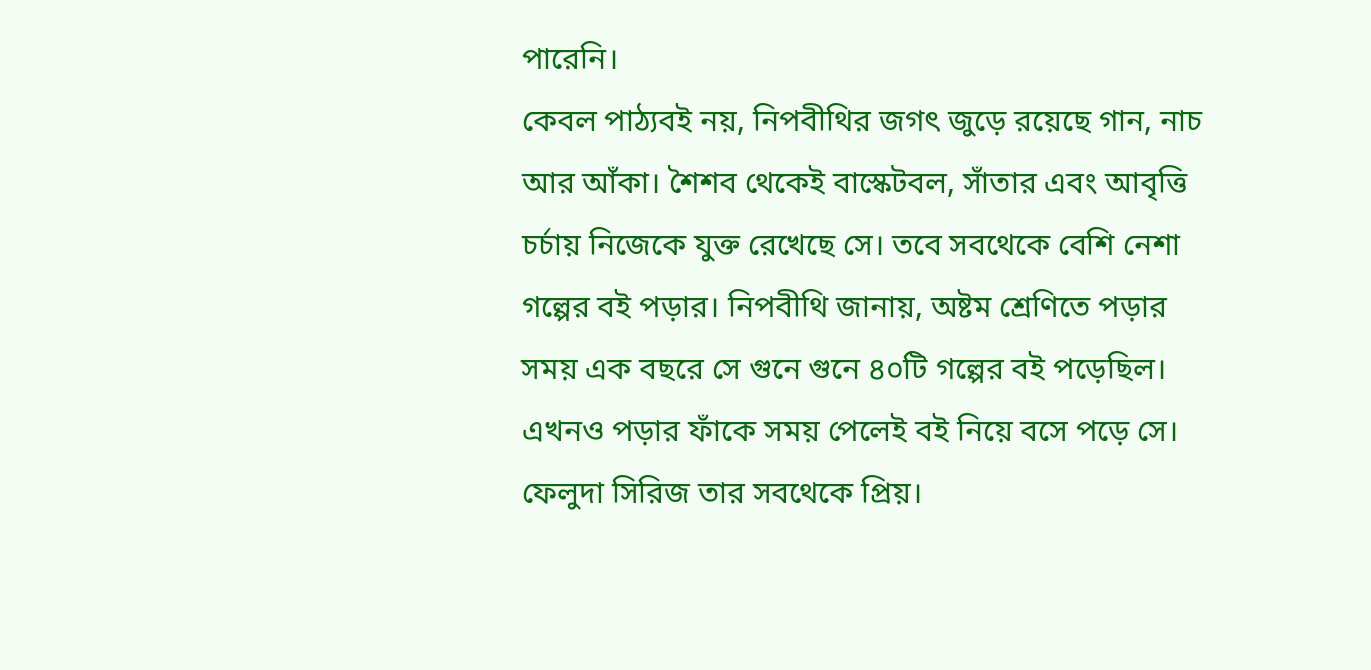পারেনি।
কেবল পাঠ্যবই নয়, নিপবীথির জগৎ জুড়ে রয়েছে গান, নাচ আর আঁকা। শৈশব থেকেই বাস্কেটবল, সাঁতার এবং আবৃত্তি চর্চায় নিজেকে যুক্ত রেখেছে সে। তবে সবথেকে বেশি নেশা গল্পের বই পড়ার। নিপবীথি জানায়, অষ্টম শ্রেণিতে পড়ার সময় এক বছরে সে গুনে গুনে ৪০টি গল্পের বই পড়েছিল। এখনও পড়ার ফাঁকে সময় পেলেই বই নিয়ে বসে পড়ে সে। ফেলুদা সিরিজ তার সবথেকে প্রিয়।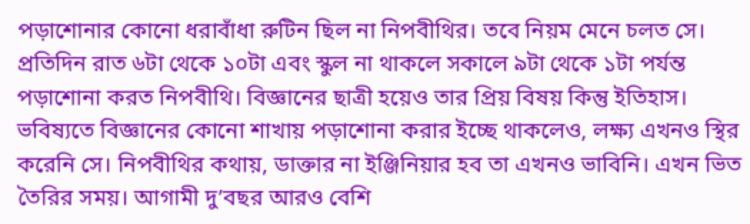পড়াশোনার কোনো ধরাবাঁধা রুটিন ছিল না নিপবীথির। তবে নিয়ম মেনে চলত সে। প্রতিদিন রাত ৬টা থেকে ১০টা এবং স্কুল না থাকলে সকালে ৯টা থেকে ১টা পর্যন্ত পড়াশোনা করত নিপবীথি। বিজ্ঞানের ছাত্রী হয়েও তার প্রিয় বিষয় কিন্তু ইতিহাস। ভবিষ্যতে বিজ্ঞানের কোনো শাখায় পড়াশোনা করার ইচ্ছে থাকলেও, লক্ষ্য এখনও স্থির করেনি সে। নিপবীথির কথায়, ডাক্তার না ইঞ্জিনিয়ার হব তা এখনও ভাবিনি। এখন ভিত তৈরির সময়। আগামী দু’বছর আরও বেশি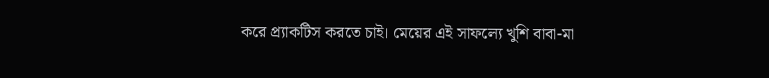করে প্র্যাকটিস করতে চাই। মেয়ের এই সাফল্যে খুশি বাবা-মা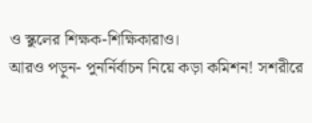ও স্কুলের শিক্ষক-শিক্ষিকারাও।
আরও পড়ুন- পুনর্নির্বাচন নিয়ে কড়া কমিশন! সশরীরে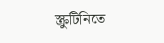স্ক্রুটিনিতে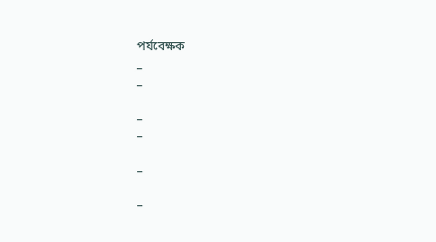পর্যবেক্ষক
_
_

_
_

_

_